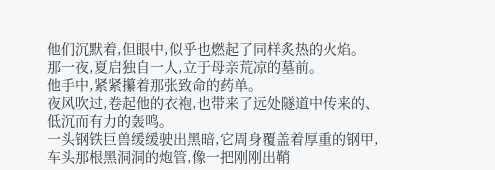他们沉默着,但眼中,似乎也燃起了同样炙热的火焰。
那一夜,夏启独自一人,立于母亲荒凉的墓前。
他手中,紧紧攥着那张致命的药单。
夜风吹过,卷起他的衣袍,也带来了远处隧道中传来的、低沉而有力的轰鸣。
一头钢铁巨兽缓缓驶出黑暗,它周身覆盖着厚重的钢甲,车头那根黑洞洞的炮管,像一把刚刚出鞘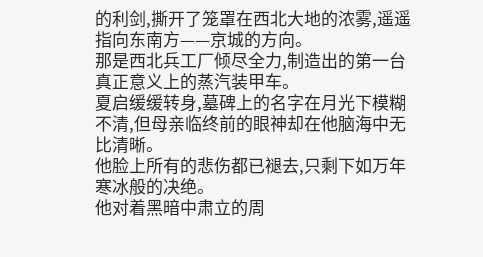的利剑,撕开了笼罩在西北大地的浓雾,遥遥指向东南方——京城的方向。
那是西北兵工厂倾尽全力,制造出的第一台真正意义上的蒸汽装甲车。
夏启缓缓转身,墓碑上的名字在月光下模糊不清,但母亲临终前的眼神却在他脑海中无比清晰。
他脸上所有的悲伤都已褪去,只剩下如万年寒冰般的决绝。
他对着黑暗中肃立的周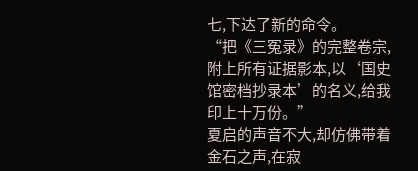七,下达了新的命令。
“把《三冤录》的完整卷宗,附上所有证据影本,以‘国史馆密档抄录本’的名义,给我印上十万份。”
夏启的声音不大,却仿佛带着金石之声,在寂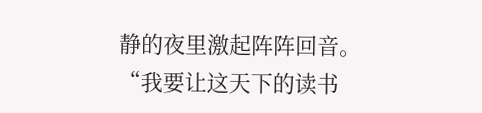静的夜里激起阵阵回音。
“我要让这天下的读书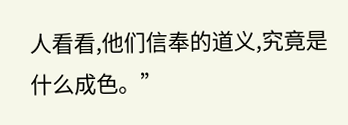人看看,他们信奉的道义,究竟是什么成色。”